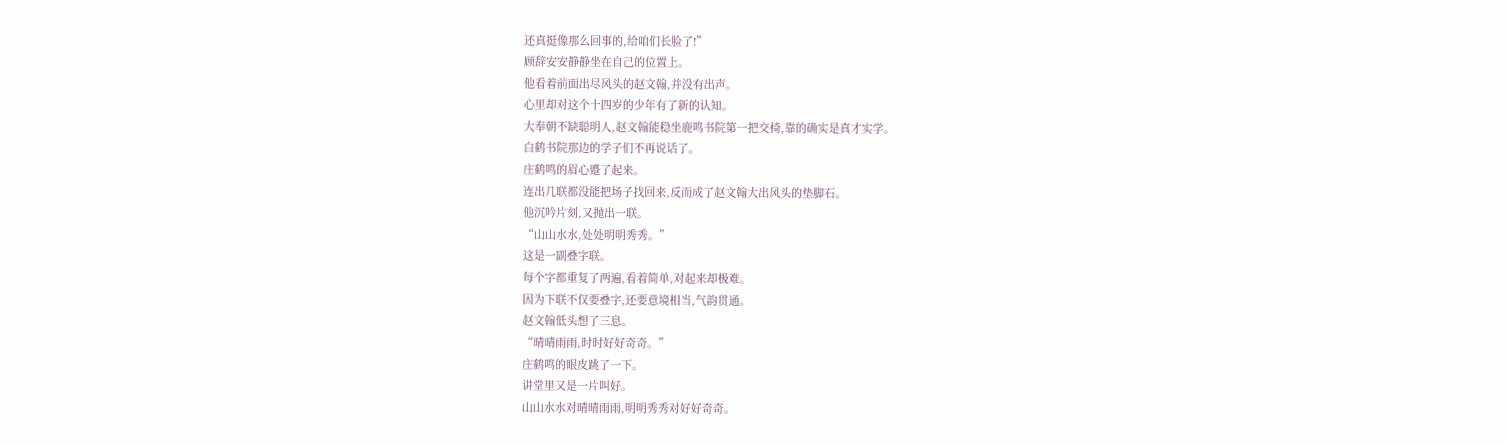还真挺像那么回事的,给咱们长脸了!”
顾辞安安静静坐在自己的位置上。
他看着前面出尽风头的赵文翰,并没有出声。
心里却对这个十四岁的少年有了新的认知。
大奉朝不缺聪明人,赵文翰能稳坐鹿鸣书院第一把交椅,靠的确实是真才实学。
白鹤书院那边的学子们不再说话了。
庄鹤鸣的眉心蹙了起来。
连出几联都没能把场子找回来,反而成了赵文翰大出风头的垫脚石。
他沉吟片刻,又抛出一联。
“山山水水,处处明明秀秀。”
这是一副叠字联。
每个字都重复了两遍,看着简单,对起来却极难。
因为下联不仅要叠字,还要意境相当,气韵贯通。
赵文翰低头想了三息。
“晴晴雨雨,时时好好奇奇。”
庄鹤鸣的眼皮跳了一下。
讲堂里又是一片叫好。
山山水水对晴晴雨雨,明明秀秀对好好奇奇。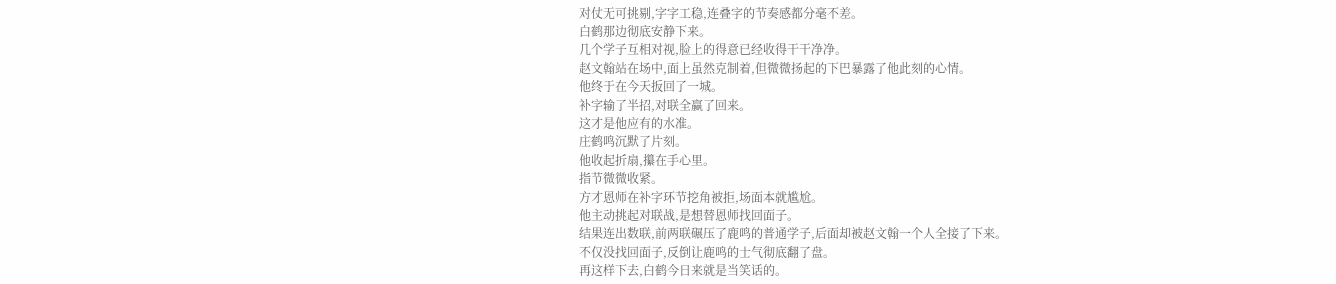对仗无可挑剔,字字工稳,连叠字的节奏感都分毫不差。
白鹤那边彻底安静下来。
几个学子互相对视,脸上的得意已经收得干干净净。
赵文翰站在场中,面上虽然克制着,但微微扬起的下巴暴露了他此刻的心情。
他终于在今天扳回了一城。
补字输了半招,对联全赢了回来。
这才是他应有的水准。
庄鹤鸣沉默了片刻。
他收起折扇,攥在手心里。
指节微微收紧。
方才恩师在补字环节挖角被拒,场面本就尴尬。
他主动挑起对联战,是想替恩师找回面子。
结果连出数联,前两联碾压了鹿鸣的普通学子,后面却被赵文翰一个人全接了下来。
不仅没找回面子,反倒让鹿鸣的士气彻底翻了盘。
再这样下去,白鹤今日来就是当笑话的。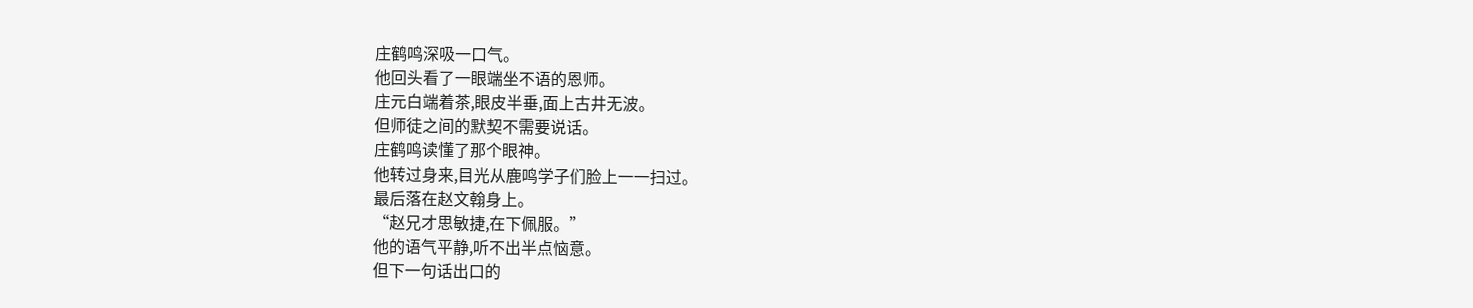庄鹤鸣深吸一口气。
他回头看了一眼端坐不语的恩师。
庄元白端着茶,眼皮半垂,面上古井无波。
但师徒之间的默契不需要说话。
庄鹤鸣读懂了那个眼神。
他转过身来,目光从鹿鸣学子们脸上一一扫过。
最后落在赵文翰身上。
“赵兄才思敏捷,在下佩服。”
他的语气平静,听不出半点恼意。
但下一句话出口的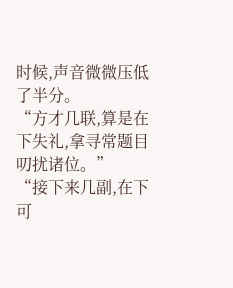时候,声音微微压低了半分。
“方才几联,算是在下失礼,拿寻常题目叨扰诸位。”
“接下来几副,在下可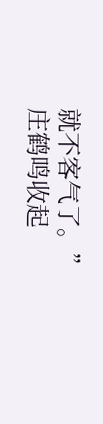就不客气了。”
庄鹤鸣收起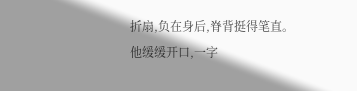折扇,负在身后,脊背挺得笔直。
他缓缓开口,一字